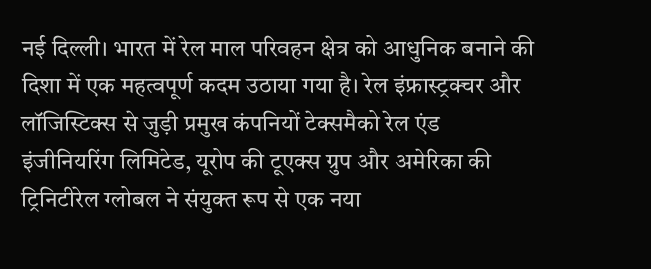नई दिल्ली। भारत में रेल माल परिवहन क्षेत्र को आधुनिक बनाने की दिशा में एक महत्वपूर्ण कदम उठाया गया है। रेल इंफ्रास्ट्रक्चर और लॉजिस्टिक्स से जुड़ी प्रमुख कंपनियों टेक्समैको रेल एंड इंजीनियरिंग लिमिटेड, यूरोप की टूएक्स ग्रुप और अमेरिका की ट्रिनिटीरेल ग्लोबल ने संयुक्त रूप से एक नया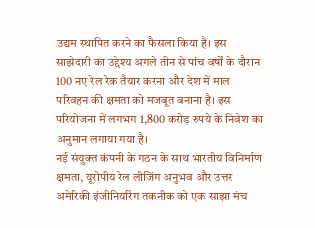उद्यम स्थापित करने का फैसला किया है। इस साझेदारी का उद्देश्य अगले तीन से पांच वर्षों के दौरान 100 नए रेल रेक तैयार करना और देश में माल परिवहन की क्षमता को मजबूत बनाना है। इस परियोजना में लगभग 1,800 करोड़ रुपये के निवेश का अनुमान लगाया गया है।
नई संयुक्त कंपनी के गठन के साथ भारतीय विनिर्माण क्षमता, यूरोपीय रेल लीजिंग अनुभव और उत्तर अमेरिकी इंजीनियरिंग तकनीक को एक साझा मंच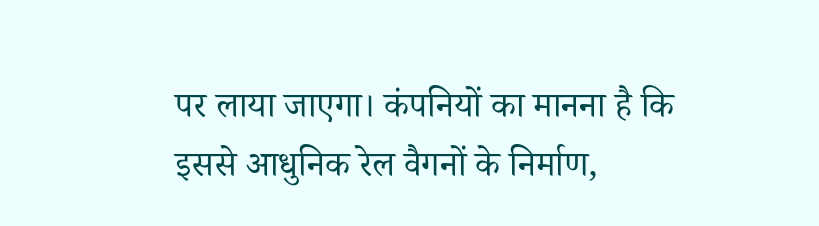पर लाया जाएगा। कंपनियों का मानना है कि इससे आधुनिक रेल वैगनों के निर्माण,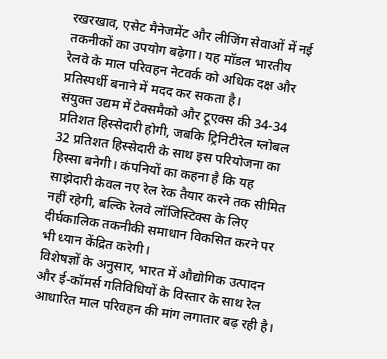रखरखाव, एसेट मैनेजमेंट और लीजिंग सेवाओं में नई तकनीकों का उपयोग बढ़ेगा। यह मॉडल भारतीय रेलवे के माल परिवहन नेटवर्क को अधिक दक्ष और प्रतिस्पर्धी बनाने में मदद कर सकता है।
संयुक्त उद्यम में टेक्समैको और टूएक्स की 34-34 प्रतिशत हिस्सेदारी होगी, जबकि ट्रिनिटीरेल ग्लोबल 32 प्रतिशत हिस्सेदारी के साथ इस परियोजना का हिस्सा बनेगी। कंपनियों का कहना है कि यह साझेदारी केवल नए रेल रेक तैयार करने तक सीमित नहीं रहेगी, बल्कि रेलवे लॉजिस्टिक्स के लिए दीर्घकालिक तकनीकी समाधान विकसित करने पर भी ध्यान केंद्रित करेगी।
विशेषज्ञों के अनुसार, भारत में औद्योगिक उत्पादन और ई-कॉमर्स गतिविधियों के विस्तार के साथ रेल आधारित माल परिवहन की मांग लगातार बढ़ रही है।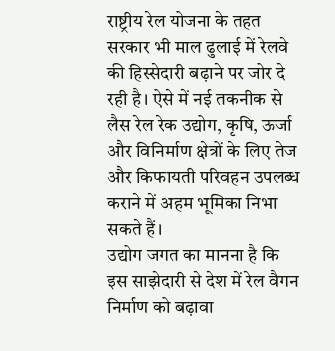राष्ट्रीय रेल योजना के तहत सरकार भी माल ढुलाई में रेलवे की हिस्सेदारी बढ़ाने पर जोर दे रही है। ऐसे में नई तकनीक से लैस रेल रेक उद्योग, कृषि, ऊर्जा और विनिर्माण क्षेत्रों के लिए तेज और किफायती परिवहन उपलब्ध कराने में अहम भूमिका निभा सकते हैं।
उद्योग जगत का मानना है कि इस साझेदारी से देश में रेल वैगन निर्माण को बढ़ावा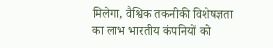मिलेगा, वैश्विक तकनीकी विशेषज्ञता का लाभ भारतीय कंपनियों को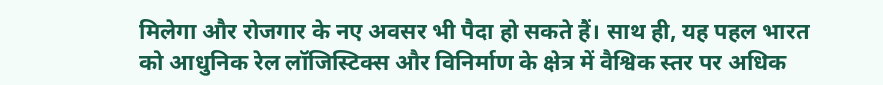मिलेगा और रोजगार के नए अवसर भी पैदा हो सकते हैं। साथ ही, यह पहल भारत को आधुनिक रेल लॉजिस्टिक्स और विनिर्माण के क्षेत्र में वैश्विक स्तर पर अधिक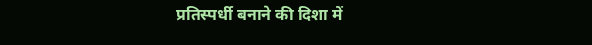प्रतिस्पर्धी बनाने की दिशा में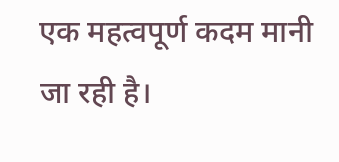एक महत्वपूर्ण कदम मानी जा रही है।